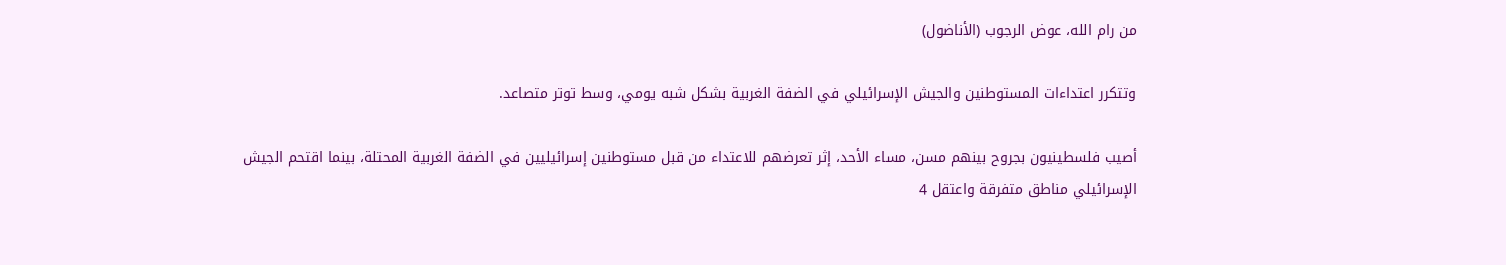من رام الله، عوض الرجوب (الأناضول)

وتتكرر اعتداءات المستوطنين والجيش الإسرائيلي في الضفة الغربية بشكل شبه يومي، وسط توتر متصاعد.

أصيب فلسطينيون بجروح بينهم مسن، مساء الأحد، إثر تعرضهم للاعتداء من قبل مستوطنين إسرائيليين في الضفة الغربية المحتلة، بينما اقتحم الجيش الإسرائيلي مناطق متفرقة واعتقل 4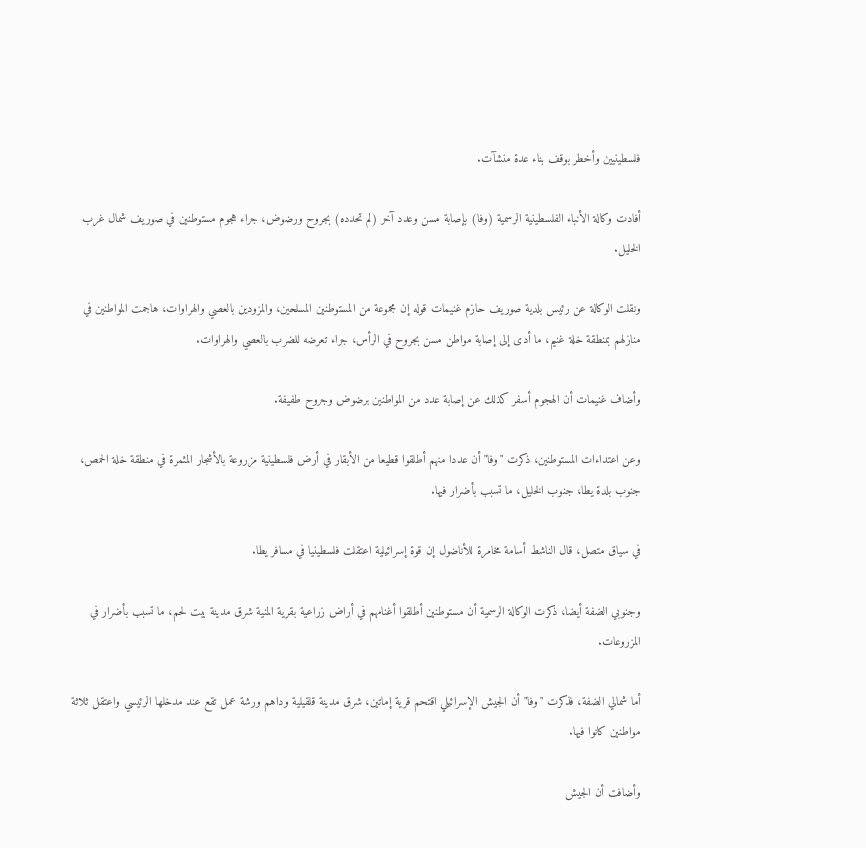فلسطينيين وأخطر بوقف بناء عدة منشآت.

أفادت وكالة الأنباء الفلسطينية الرسمية (وفا) بإصابة مسن وعدد آخر (لم تحدده) بجروح ورضوض، جراء هجوم مستوطنين في صوريف شمال غرب الخليل.

ونقلت الوكالة عن رئيس بلدية صوريف حازم غنيمات قوله إن مجموعة من المستوطنين المسلحين، والمزودين بالعصي والهراوات، هاجمت المواطنين في منازلهم بمنطقة خلة غنيم، ما أدى إلى إصابة مواطن مسن بجروح في الرأس، جراء تعرضه للضرب بالعصي والهراوات.

وأضاف غنيمات أن الهجوم أسفر كذلك عن إصابة عدد من المواطنين برضوض وجروح طفيفة.

وعن اعتداءات المستوطنين، ذكرت "وفا" أن عددا منهم أطلقوا قطيعا من الأبقار في أرض فلسطينية مزروعة بالأشجار المثمرة في منطقة خلة الحمص، جنوب بلدة يطا، جنوب الخليل، ما تسبب بأضرار فيها.

في سياق متصل، قال الناشط أسامة مخامرة للأناضول إن قوة إسرائيلية اعتقلت فلسطينيا في مسافر يطا.

وجنوبي الضفة أيضا، ذكرت الوكالة الرسمية أن مستوطنين أطلقوا أغنامهم في أراض زراعية بقرية المنية شرق مدينة بيت لحم، ما تسبب بأضرار في المزروعات.

أما شمالي الضفة، فذكرت "وفا" أن الجيش الإسرائيلي اقتحم قرية إماتين، شرق مدينة قلقيلية وداهم ورشة عمل تقع عند مدخلها الرئيسي واعتقل ثلاثة مواطنين كانوا فيها.

وأضافت أن الجيش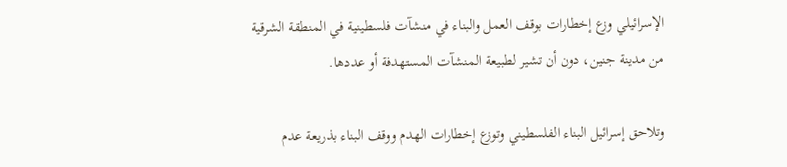الإسرائيلي وزع إخطارات بوقف العمل والبناء في منشآت فلسطينية في المنطقة الشرقية من مدينة جنين، دون أن تشير لطبيعة المنشآت المستهدفة أو عددها.

وتلاحق إسرائيل البناء الفلسطيني وتوزع إخطارات الهدم ووقف البناء بذريعة عدم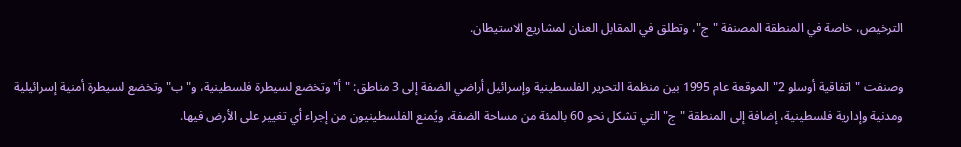الترخيص، خاصة في المنطقة المصنفة "ج"، وتطلق في المقابل العنان لمشاريع الاستيطان.

وصنفت "اتفاقية أوسلو 2" الموقعة عام 1995 بين منظمة التحرير الفلسطينية وإسرائيل أراضي الضفة إلى 3 مناطق: "أ" وتخضع لسيطرة فلسطينية، و"ب" وتخضع لسيطرة أمنية إسرائيلية ومدنية وإدارية فلسطينية، إضافة إلى المنطقة "ج" التي تشكل نحو 60 بالمئة من مساحة الضفة، ويُمنع الفلسطينيون من إجراء أي تغيير على الأرض فيها.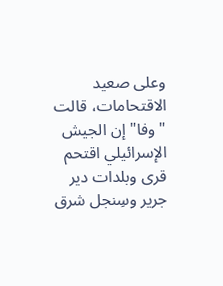وعلى صعيد الاقتحامات، قالت "وفا" إن الجيش الإسرائيلي اقتحم قرى وبلدات دير جرير وسِنجل شرق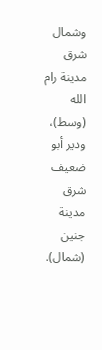وشمال شرق مدينة رام الله (وسط)، ودير أبو ضعيف شرق مدينة جنين (شمال).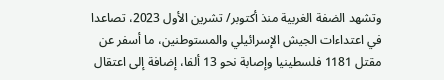وتشهد الضفة الغربية منذ أكتوبر/ تشرين الأول 2023، تصاعدا في اعتداءات الجيش الإسرائيلي والمستوطنين، ما أسفر عن مقتل 1181 فلسطينيا وإصابة نحو 13 ألفا، إضافة إلى اعتقال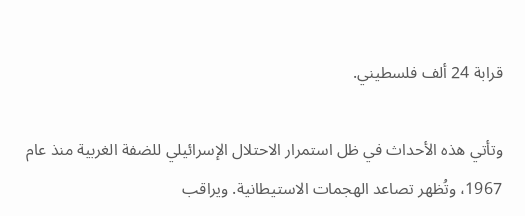قرابة 24 ألف فلسطيني.

وتأتي هذه الأحداث في ظل استمرار الاحتلال الإسرائيلي للضفة الغربية منذ عام 1967، وتُظهر تصاعد الهجمات الاستيطانية. ويراقب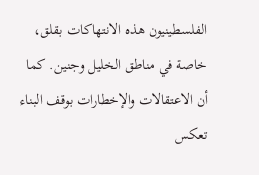الفلسطينيون هذه الانتهاكات بقلق، خاصة في مناطق الخليل وجنين. كما أن الاعتقالات والإخطارات بوقف البناء تعكس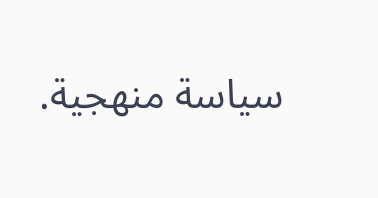سياسة منهجية.